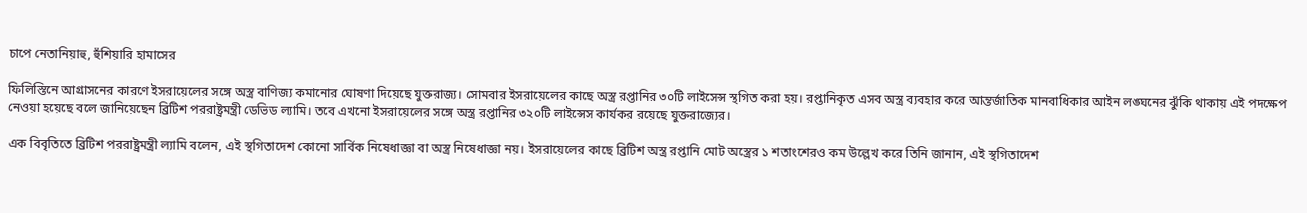চাপে নেতানিয়াহু, হুঁশিয়ারি হামাসের

ফিলিস্তিনে আগ্রাসনের কারণে ইসরায়েলের সঙ্গে অস্ত্র বাণিজ্য কমানোর ঘোষণা দিয়েছে যুক্তরাজ্য। সোমবার ইসরায়েলের কাছে অস্ত্র রপ্তানির ৩০টি লাইসেন্স স্থগিত করা হয়। রপ্তানিকৃত এসব অস্ত্র ব্যবহার করে আন্তর্জাতিক মানবাধিকার আইন লঙ্ঘনের ঝুঁকি থাকায় এই পদক্ষেপ নেওয়া হয়েছে বলে জানিয়েছেন ব্রিটিশ পররাষ্ট্রমন্ত্রী ডেভিড ল্যামি। তবে এখনো ইসরায়েলের সঙ্গে অস্ত্র রপ্তানির ৩২০টি লাইন্সেস কার্যকর রয়েছে যুক্তরাজ্যের।

এক বিবৃতিতে ব্রিটিশ পররাষ্ট্রমন্ত্রী ল্যামি বলেন, এই স্থগিতাদেশ কোনো সার্বিক নিষেধাজ্ঞা বা অস্ত্র নিষেধাজ্ঞা নয়। ইসরায়েলের কাছে ব্রিটিশ অস্ত্র রপ্তানি মোট অস্ত্রের ১ শতাংশেরও কম উল্লেখ করে তিনি জানান, এই স্থগিতাদেশ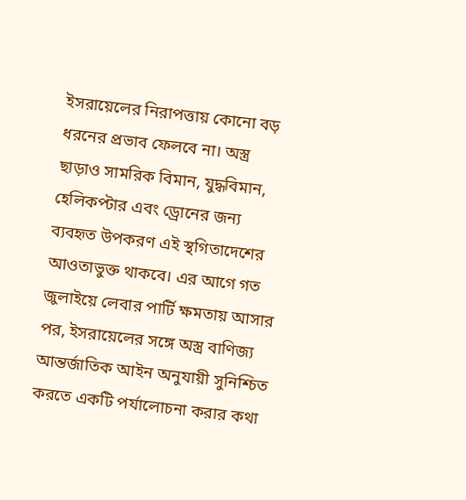ইসরায়েলের নিরাপত্তায় কোনো বড় ধরনের প্রভাব ফেলবে না। অস্ত্র ছাড়াও সামরিক বিমান, যুদ্ধবিমান, হেলিকপ্টার এবং ড্রোনের জন্য ব্যবহৃত উপকরণ এই স্থগিতাদেশের আওতাভুক্ত থাকবে। এর আগে গত জুলাইয়ে লেবার পার্টি ক্ষমতায় আসার পর, ইসরায়েলের সঙ্গে অস্ত্র বাণিজ্য আন্তর্জাতিক আইন অনুযায়ী সুনিশ্চিত করতে একটি পর্যালোচনা করার কথা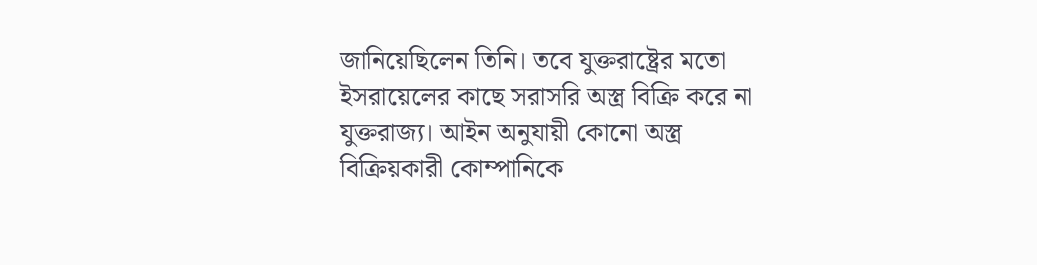জানিয়েছিলেন তিনি। তবে যুক্তরাষ্ট্রের মতো ইসরায়েলের কাছে সরাসরি অস্ত্র বিক্রি করে না যুক্তরাজ্য। আইন অনুযায়ী কোনো অস্ত্র বিক্রিয়কারী কোম্পানিকে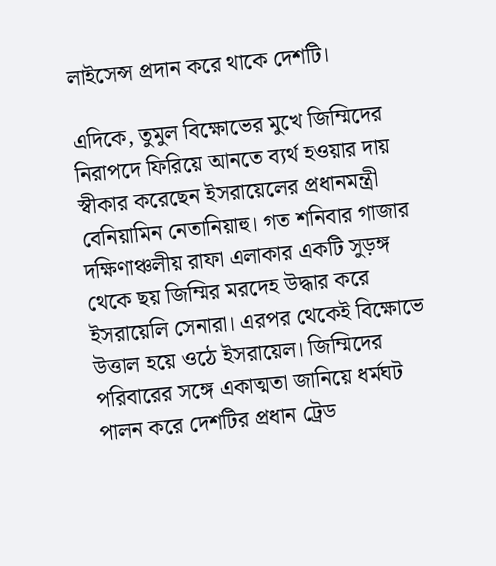লাইসেন্স প্রদান করে থাকে দেশটি।

এদিকে, তুমুল বিক্ষোভের মুখে জিম্মিদের নিরাপদে ফিরিয়ে আনতে ব্যর্থ হওয়ার দায় স্বীকার করেছেন ইসরায়েলের প্রধানমন্ত্রী বেনিয়ামিন নেতানিয়াহু। গত শনিবার গাজার দক্ষিণাঞ্চলীয় রাফা এলাকার একটি সুড়ঙ্গ থেকে ছয় জিম্মির মরদেহ উদ্ধার করে ইসরায়েলি সেনারা। এরপর থেকেই বিক্ষোভে উত্তাল হয়ে ওঠে ইসরায়েল। জিম্মিদের পরিবারের সঙ্গে একাত্মতা জানিয়ে ধর্মঘট পালন করে দেশটির প্রধান ট্রেড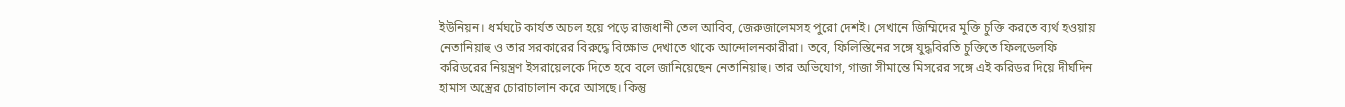ইউনিয়ন। ধর্মঘটে কার্যত অচল হয়ে পড়ে রাজধানী তেল আবিব, জেরুজালেমসহ পুরো দেশই। সেখানে জিম্মিদের মুক্তি চুক্তি করতে ব্যর্থ হওয়ায় নেতানিয়াহু ও তার সরকারের বিরুদ্ধে বিক্ষোভ দেখাতে থাকে আন্দোলনকারীরা। তবে, ফিলিস্তিনের সঙ্গে যুদ্ধবিরতি চুক্তিতে ফিলডেলফি করিডরের নিয়ন্ত্রণ ইসরায়েলকে দিতে হবে বলে জানিয়েছেন নেতানিয়াহু। তার অভিযোগ, গাজা সীমান্তে মিসরের সঙ্গে এই করিডর দিয়ে দীর্ঘদিন হামাস অস্ত্রের চোরাচালান করে আসছে। কিন্তু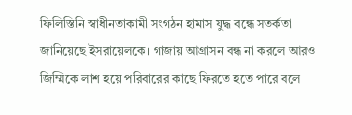ফিলিস্তিনি স্বাধীনতাকামী সংগঠন হামাস যুদ্ধ বন্ধে সতর্কতা জানিয়েছে ইসরায়েলকে। গাজায় আগ্রাসন বন্ধ না করলে আরও জিম্মিকে লাশ হয়ে পরিবারের কাছে ফিরতে হতে পারে বলে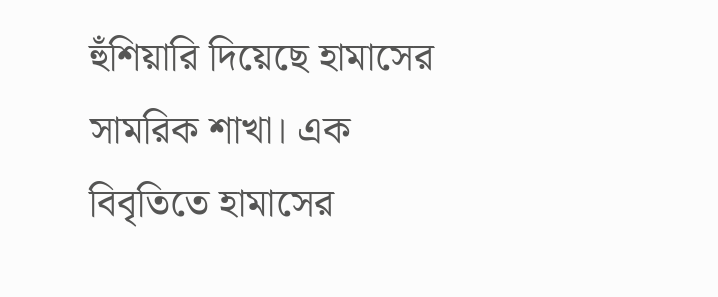হুঁশিয়ারি দিয়েছে হামাসের সামরিক শাখা। এক বিবৃতিতে হামাসের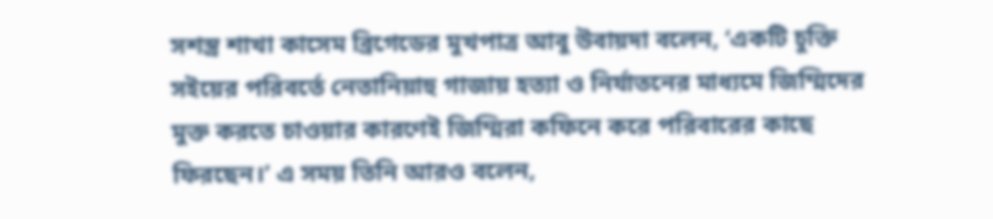সশস্ত্র শাখা কাসেম ব্রিগেডের মুখপাত্র আবু উবায়দা বলেন, ‘একটি চুক্তি সইয়ের পরিবর্তে নেতানিয়াহু গাজায় হত্যা ও নির্যাতনের মাধ্যমে জিম্মিদের মুক্ত করতে চাওয়ার কারণেই জিম্মিরা কফিনে করে পরিবারের কাছে ফিরছেন।’ এ সময় তিনি আরও বলেন,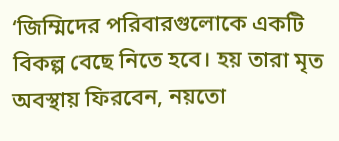‘জিম্মিদের পরিবারগুলোকে একটি বিকল্প বেছে নিতে হবে। হয় তারা মৃত অবস্থায় ফিরবেন, নয়তো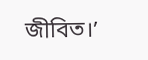জীবিত।’